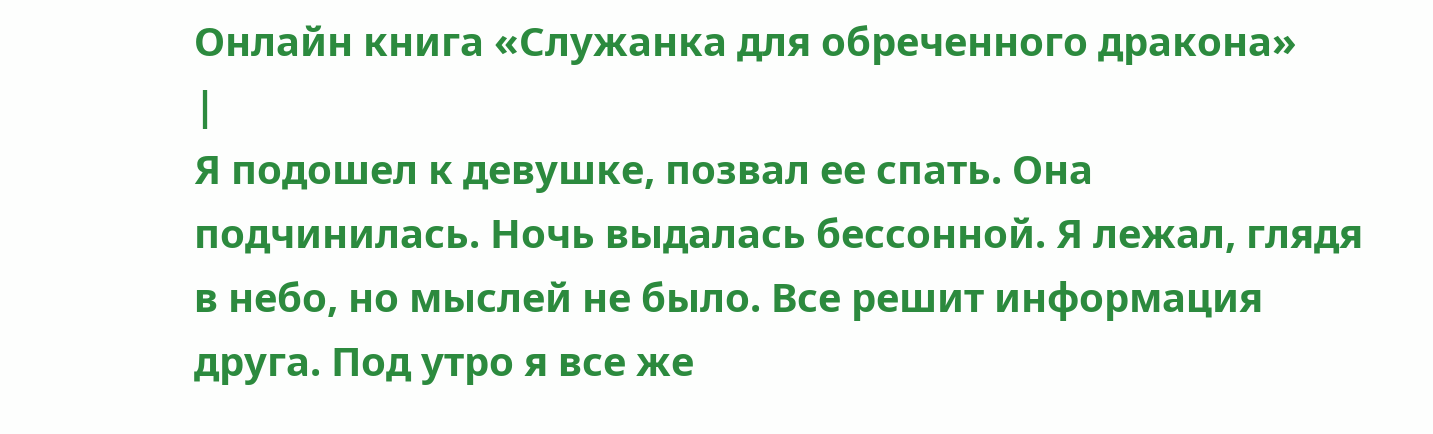Онлайн книга «Служанка для обреченного дракона»
|
Я подошел к девушке, позвал ее спать. Она подчинилась. Ночь выдалась бессонной. Я лежал, глядя в небо, но мыслей не было. Все решит информация друга. Под утро я все же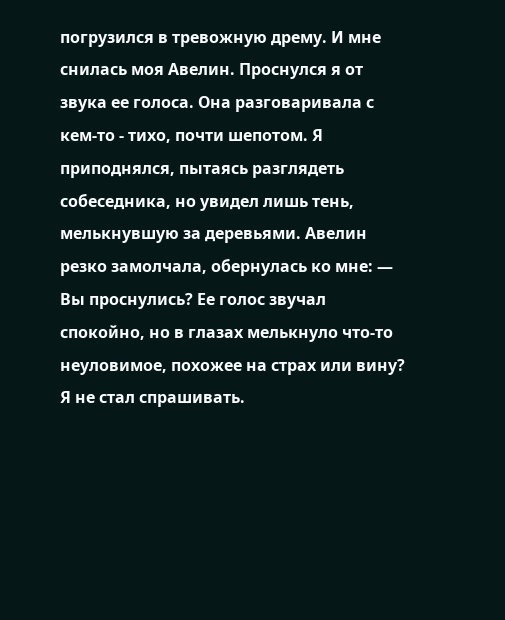погрузился в тревожную дрему. И мне снилась моя Авелин. Проснулся я от звука ее голоса. Она разговаривала с кем‑то - тихо, почти шепотом. Я приподнялся, пытаясь разглядеть собеседника, но увидел лишь тень, мелькнувшую за деревьями. Авелин резко замолчала, обернулась ко мне: — Вы проснулись? Ее голос звучал спокойно, но в глазах мелькнуло что‑то неуловимое, похожее на страх или вину? Я не стал спрашивать.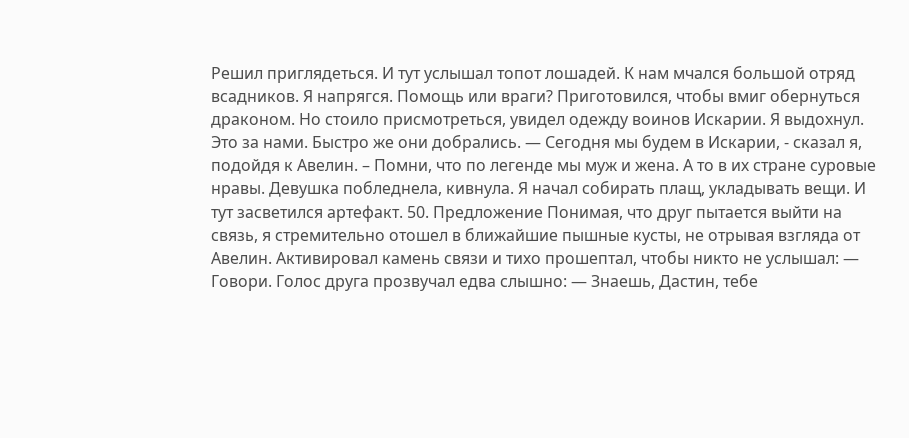Решил приглядеться. И тут услышал топот лошадей. К нам мчался большой отряд всадников. Я напрягся. Помощь или враги? Приготовился, чтобы вмиг обернуться драконом. Но стоило присмотреться, увидел одежду воинов Искарии. Я выдохнул. Это за нами. Быстро же они добрались. — Сегодня мы будем в Искарии, - сказал я, подойдя к Авелин. – Помни, что по легенде мы муж и жена. А то в их стране суровые нравы. Девушка побледнела, кивнула. Я начал собирать плащ, укладывать вещи. И тут засветился артефакт. 50. Предложение Понимая, что друг пытается выйти на связь, я стремительно отошел в ближайшие пышные кусты, не отрывая взгляда от Авелин. Активировал камень связи и тихо прошептал, чтобы никто не услышал: — Говори. Голос друга прозвучал едва слышно: — Знаешь, Дастин, тебе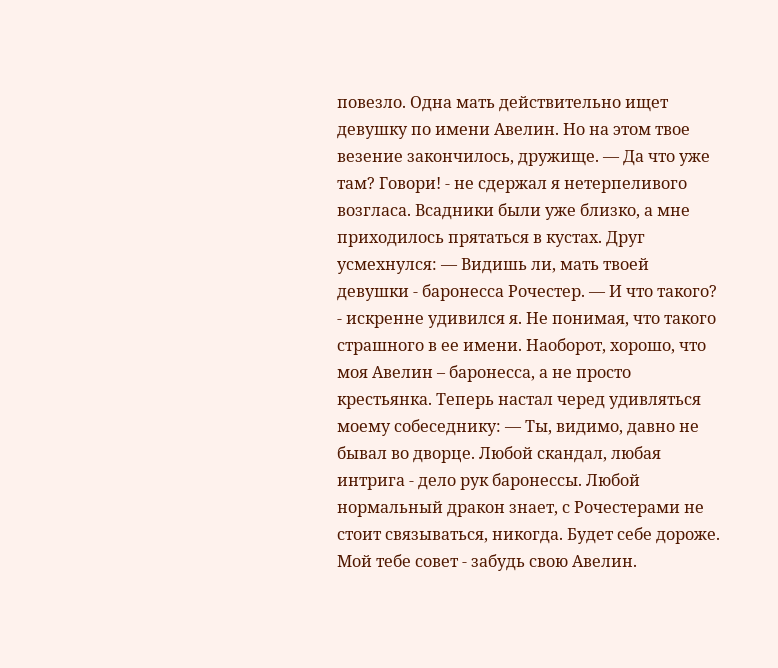повезло. Одна мать действительно ищет девушку по имени Авелин. Но на этом твое везение закончилось, дружище. — Да что уже там? Говори! - не сдержал я нетерпеливого возгласа. Всадники были уже близко, а мне приходилось прятаться в кустах. Друг усмехнулся: — Видишь ли, мать твоей девушки - баронесса Рочестер. — И что такого? - искренне удивился я. Не понимая, что такого страшного в ее имени. Наоборот, хорошо, что моя Авелин – баронесса, а не просто крестьянка. Теперь настал черед удивляться моему собеседнику: — Ты, видимо, давно не бывал во дворце. Любой скандал, любая интрига - дело рук баронессы. Любой нормальный дракон знает, с Рочестерами не стоит связываться, никогда. Будет себе дороже. Мой тебе совет - забудь свою Авелин.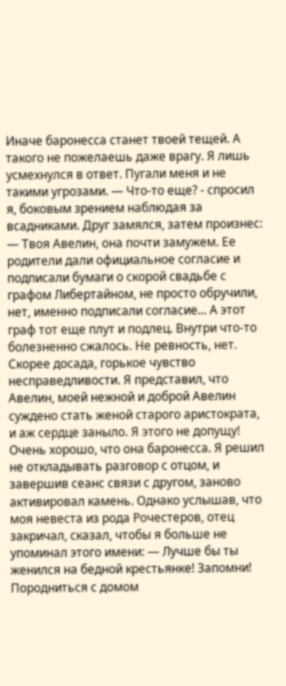Иначе баронесса станет твоей тещей. А такого не пожелаешь даже врагу. Я лишь усмехнулся в ответ. Пугали меня и не такими угрозами. — Что‑то еще? - спросил я, боковым зрением наблюдая за всадниками. Друг замялся, затем произнес: — Твоя Авелин, она почти замужем. Ее родители дали официальное согласие и подписали бумаги о скорой свадьбе с графом Либертайном, не просто обручили, нет, именно подписали согласие... А этот граф тот еще плут и подлец. Внутри что‑то болезненно сжалось. Не ревность, нет. Скорее досада, горькое чувство несправедливости. Я представил, что Авелин, моей нежной и доброй Авелин суждено стать женой старого аристократа, и аж сердце заныло. Я этого не допущу! Очень хорошо, что она баронесса. Я решил не откладывать разговор с отцом, и завершив сеанс связи с другом, заново активировал камень. Однако услышав, что моя невеста из рода Рочестеров, отец закричал, сказал, чтобы я больше не упоминал этого имени: — Лучше бы ты женился на бедной крестьянке! Запомни! Породниться с домом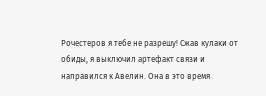Рочестеров я тебе не разрешу! Сжав кулаки от обиды, я выключил артефакт связи и направился к Авелин. Она в это время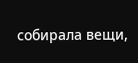собирала вещи,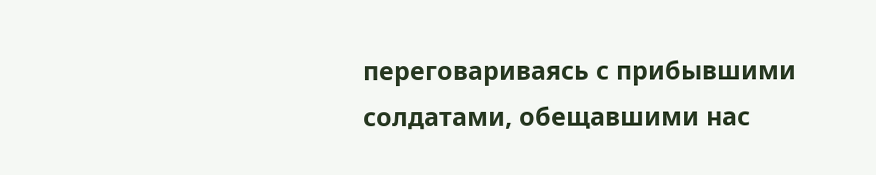переговариваясь с прибывшими солдатами, обещавшими нас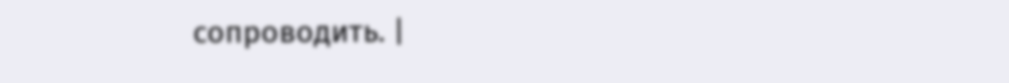сопроводить. |